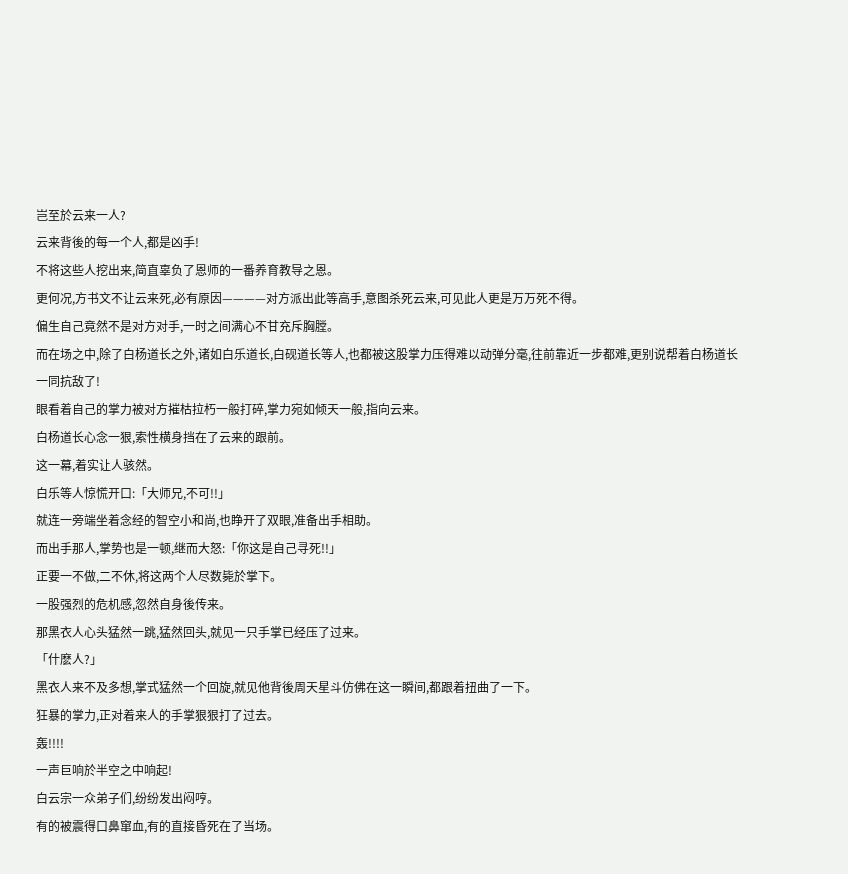岂至於云来一人?
云来背後的每一个人,都是凶手!
不将这些人挖出来,简直辜负了恩师的一番养育教导之恩。
更何况,方书文不让云来死,必有原因————对方派出此等高手,意图杀死云来,可见此人更是万万死不得。
偏生自己竟然不是对方对手,一时之间满心不甘充斥胸膛。
而在场之中,除了白杨道长之外,诸如白乐道长,白砚道长等人,也都被这股掌力压得难以动弹分毫,往前靠近一步都难,更别说帮着白杨道长一同抗敌了!
眼看着自己的掌力被对方摧枯拉朽一般打碎,掌力宛如倾天一般,指向云来。
白杨道长心念一狠,索性横身挡在了云来的跟前。
这一幕,着实让人骇然。
白乐等人惊慌开口:「大师兄,不可!!」
就连一旁端坐着念经的智空小和尚,也睁开了双眼,准备出手相助。
而出手那人,掌势也是一顿,继而大怒:「你这是自己寻死!!」
正要一不做,二不休,将这两个人尽数毙於掌下。
一股强烈的危机感,忽然自身後传来。
那黑衣人心头猛然一跳,猛然回头,就见一只手掌已经压了过来。
「什麽人?」
黑衣人来不及多想,掌式猛然一个回旋,就见他背後周天星斗仿佛在这一瞬间,都跟着扭曲了一下。
狂暴的掌力,正对着来人的手掌狠狠打了过去。
轰!!!!
一声巨响於半空之中响起!
白云宗一众弟子们,纷纷发出闷哼。
有的被震得口鼻窜血,有的直接昏死在了当场。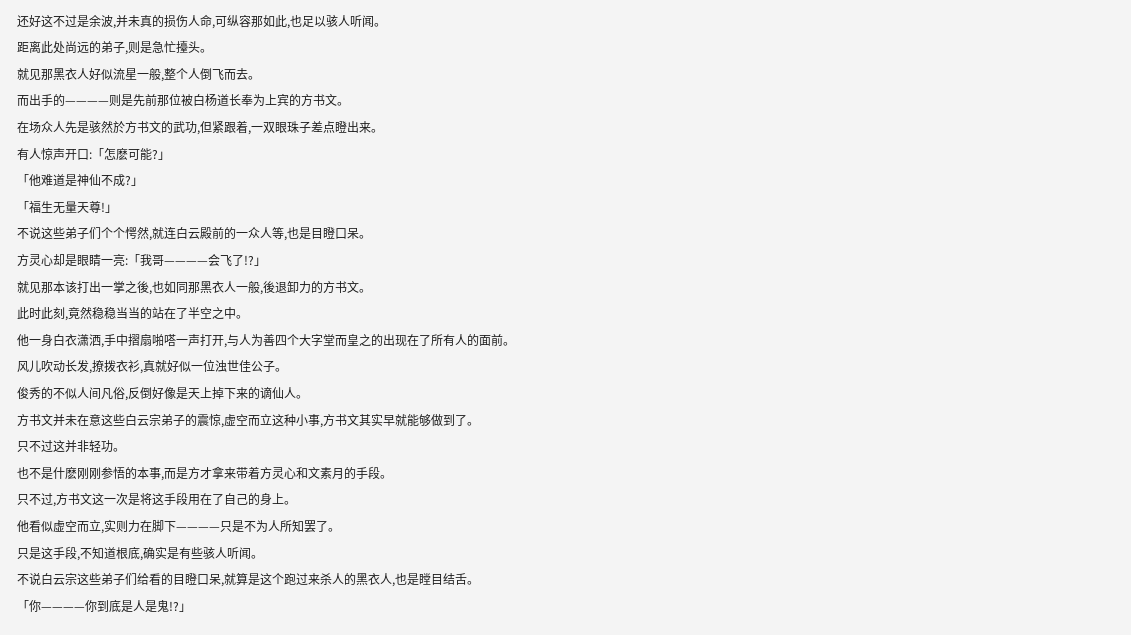还好这不过是余波,并未真的损伤人命,可纵容那如此,也足以骇人听闻。
距离此处尚远的弟子,则是急忙擡头。
就见那黑衣人好似流星一般,整个人倒飞而去。
而出手的————则是先前那位被白杨道长奉为上宾的方书文。
在场众人先是骇然於方书文的武功,但紧跟着,一双眼珠子差点瞪出来。
有人惊声开口:「怎麽可能?」
「他难道是神仙不成?」
「福生无量天尊!」
不说这些弟子们个个愕然,就连白云殿前的一众人等,也是目瞪口呆。
方灵心却是眼睛一亮:「我哥————会飞了!?」
就见那本该打出一掌之後,也如同那黑衣人一般,後退卸力的方书文。
此时此刻,竟然稳稳当当的站在了半空之中。
他一身白衣潇洒,手中摺扇啪嗒一声打开,与人为善四个大字堂而皇之的出现在了所有人的面前。
风儿吹动长发,撩拨衣衫,真就好似一位浊世佳公子。
俊秀的不似人间凡俗,反倒好像是天上掉下来的谪仙人。
方书文并未在意这些白云宗弟子的震惊,虚空而立这种小事,方书文其实早就能够做到了。
只不过这并非轻功。
也不是什麽刚刚参悟的本事,而是方才拿来带着方灵心和文素月的手段。
只不过,方书文这一次是将这手段用在了自己的身上。
他看似虚空而立,实则力在脚下————只是不为人所知罢了。
只是这手段,不知道根底,确实是有些骇人听闻。
不说白云宗这些弟子们给看的目瞪口呆,就算是这个跑过来杀人的黑衣人,也是瞠目结舌。
「你————你到底是人是鬼!?」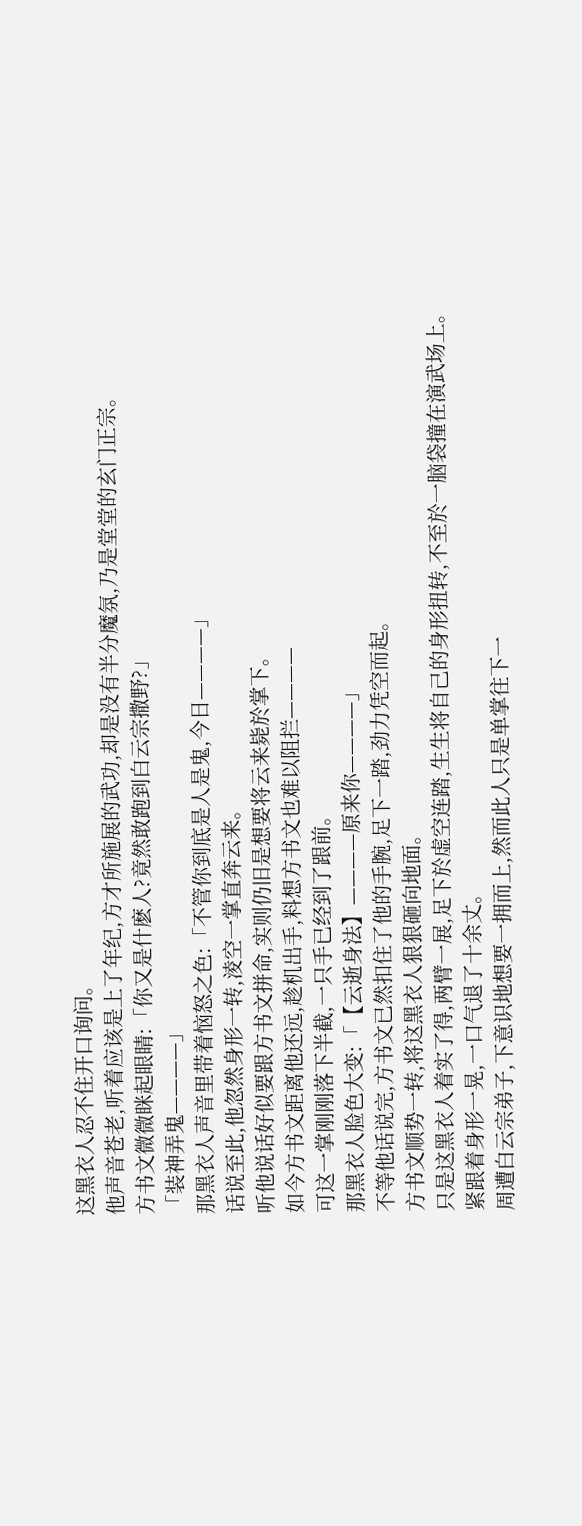这黑衣人忍不住开口询问。
他声音苍老,听着应该是上了年纪,方才所施展的武功,却是没有半分魔氛,乃是堂堂的玄门正宗。
方书文微微眯起眼睛:「你又是什麽人?竟然敢跑到白云宗撒野?」
「装神弄鬼————」
那黑衣人声音里带着恼怒之色:「不管你到底是人是鬼,今日————」
话说至此,他忽然身形一转,淩空一掌直奔云来。
听他说话好似要跟方书文拼命,实则仍旧是想要将云来毙於掌下。
如今方书文距离他还远,趁机出手,料想方书文也难以阻拦————
可这一掌刚刚落下半截,一只手已经到了跟前。
那黑衣人脸色大变:「【云逝身法】————原来你————」
不等他话说完,方书文已然扣住了他的手腕,足下一踏,劲力凭空而起。
方书文顺势一转,将这黑衣人狠狠砸向地面。
只是这黑衣人着实了得,两臂一展,足下於虚空连踏,生生将自己的身形扭转,不至於一脑袋撞在演武场上。
紧跟着身形一晃,一口气退了十余丈。
周遭白云宗弟子,下意识地想要一拥而上,然而此人只是单掌往下一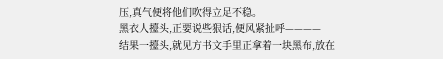压,真气便将他们吹得立足不稳。
黑衣人擡头,正要说些狠话,便风紧扯呼————
结果一擡头,就见方书文手里正拿着一块黑布,放在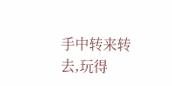手中转来转去,玩得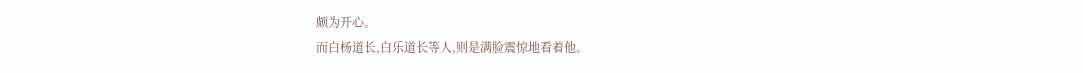颇为开心。
而白杨道长,白乐道长等人,则是满脸震惊地看着他。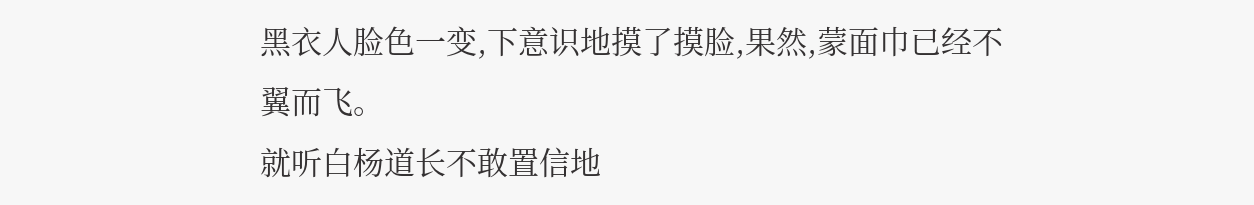黑衣人脸色一变,下意识地摸了摸脸,果然,蒙面巾已经不翼而飞。
就听白杨道长不敢置信地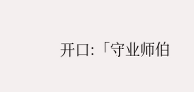开口:「守业师伯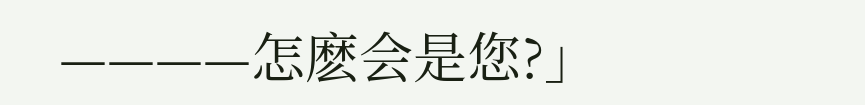————怎麽会是您?」